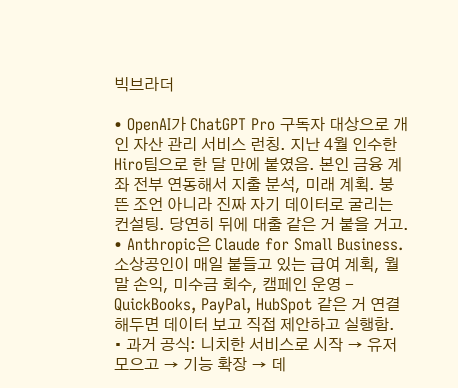빅브라더

• OpenAI가 ChatGPT Pro 구독자 대상으로 개인 자산 관리 서비스 런칭. 지난 4월 인수한 Hiro팀으로 한 달 만에 붙였음. 본인 금융 계좌 전부 연동해서 지출 분석, 미래 계획. 붕 뜬 조언 아니라 진짜 자기 데이터로 굴리는 컨설팅. 당연히 뒤에 대출 같은 거 붙을 거고.
• Anthropic은 Claude for Small Business. 소상공인이 매일 붙들고 있는 급여 계획, 월말 손익, 미수금 회수, 캠페인 운영 - QuickBooks, PayPal, HubSpot 같은 거 연결해두면 데이터 보고 직접 제안하고 실행함.
• 과거 공식: 니치한 서비스로 시작 → 유저 모으고 → 기능 확장 → 데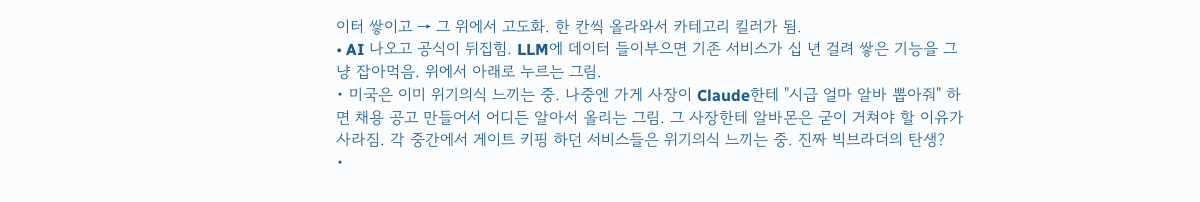이터 쌓이고 → 그 위에서 고도화. 한 칸씩 올라와서 카테고리 킬러가 됨.
• AI 나오고 공식이 뒤집힘. LLM에 데이터 들이부으면 기존 서비스가 십 년 걸려 쌓은 기능을 그냥 잡아먹음. 위에서 아래로 누르는 그림.
• 미국은 이미 위기의식 느끼는 중. 나중엔 가게 사장이 Claude한테 "시급 얼마 알바 뽑아줘" 하면 채용 공고 만들어서 어디든 알아서 올리는 그림. 그 사장한테 알바몬은 굳이 거쳐야 할 이유가 사라짐. 각 중간에서 게이트 키핑 하던 서비스들은 위기의식 느끼는 중. 진짜 빅브라더의 탄생?
•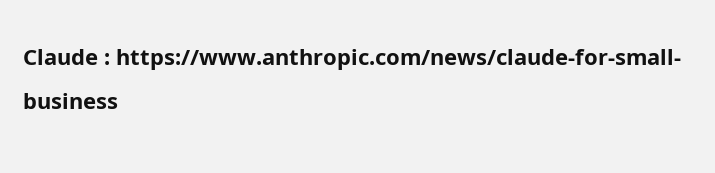Claude : https://www.anthropic.com/news/claude-for-small-business